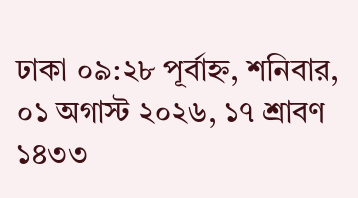ঢাকা ০৯:২৮ পূর্বাহ্ন, শনিবার, ০১ অগাস্ট ২০২৬, ১৭ শ্রাবণ ১৪৩৩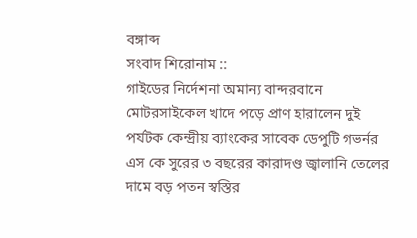বঙ্গাব্দ
সংবাদ শিরোনাম ::
গাইডের নির্দেশনা অমান্য বান্দরবানে মোটরসাইকেল খাদে পড়ে প্রাণ হারালেন দুই পর্যটক কেন্দ্রীয় ব্যাংকের সাবেক ডেপুটি গভর্নর এস কে সুরের ৩ বছরের কারাদণ্ড জ্বালানি তেলের দামে বড় পতন স্বস্তির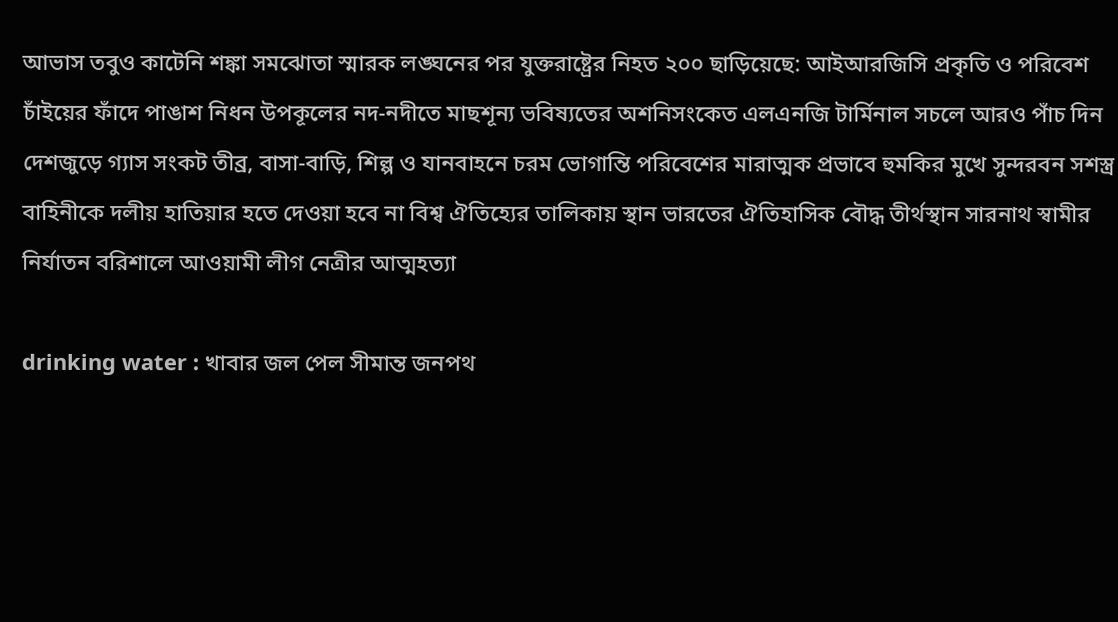আভাস তবুও কাটেনি শঙ্কা সমঝোতা স্মারক লঙ্ঘনের পর যুক্তরাষ্ট্রের নিহত ২০০ ছাড়িয়েছে: আইআরজিসি প্রকৃতি ও পরিবেশ চাঁইয়ের ফাঁদে পাঙাশ নিধন উপকূলের নদ-নদীতে মাছশূন্য ভবিষ্যতের অশনিসংকেত এলএনজি টার্মিনাল সচলে আরও পাঁচ দিন দেশজুড়ে গ্যাস সংকট তীব্র, বাসা-বাড়ি, শিল্প ও যানবাহনে চরম ভোগান্তি পরিবেশের মারাত্মক প্রভাবে হুমকির মুখে সুন্দরবন সশস্ত্র বাহিনীকে দলীয় হাতিয়ার হতে দেওয়া হবে না বিশ্ব ঐতিহ্যের তালিকায় স্থান ভারতের ঐতিহাসিক বৌদ্ধ তীর্থস্থান সারনাথ স্বামীর নির্যাতন বরিশালে আওয়ামী লীগ নেত্রীর আত্মহত্যা

drinking water : খাবার জল পেল সীমান্ত জনপথ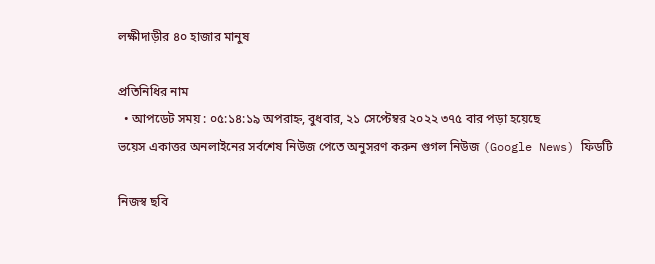লক্ষীদাড়ীর ৪০ হাজার মানুষ

প্রতিনিধির নাম
  • আপডেট সময় : ০৫:১৪:১৯ অপরাহ্ন, বুধবার, ২১ সেপ্টেম্বর ২০২২ ৩৭৫ বার পড়া হয়েছে
ভয়েস একাত্তর অনলাইনের সর্বশেষ নিউজ পেতে অনুসরণ করুন গুগল নিউজ (Google News) ফিডটি

নিজস্ব ছবি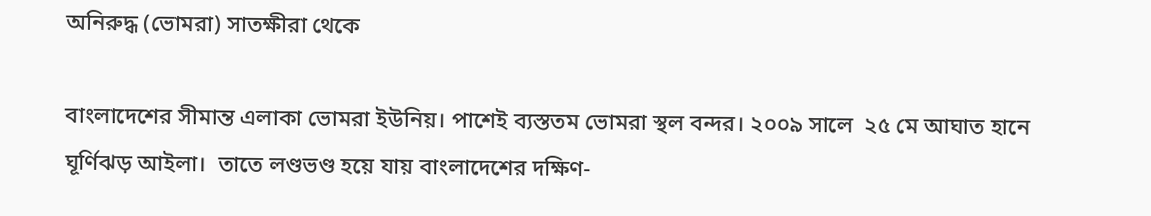অনিরুদ্ধ (ভোমরা) সাতক্ষীরা থেকে

বাংলাদেশের সীমান্ত এলাকা ভোমরা ইউনিয়। পাশেই ব্যস্ততম ভোমরা স্থল বন্দর। ২০০৯ সালে  ২৫ মে আঘাত হানে ঘূর্ণিঝড় আইলা।  তাতে লণ্ডভণ্ড হয়ে যায় বাংলাদেশের দক্ষিণ-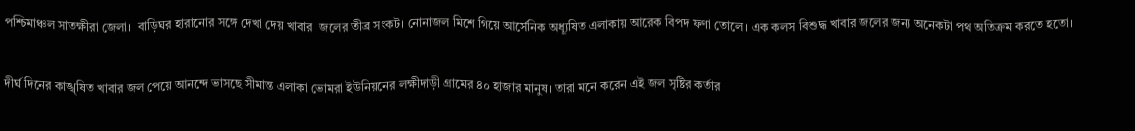পশ্চিমাঞ্চল সাতক্ষীরা জেলা।  বাড়িঘর হারানোর সঙ্গে দেখা দেয় খাবার  জলের তীব্র সংকট। নোনাজল মিশে গিয়ে আর্সেনিক অধ্যূষিত এলাকায় আরেক বিপদ ফণা তোলে। এক কলস বিশুদ্ধ খাবার জলের জন্য অনেকটা পথ অতিক্রম করতে হতো।

দীর্ঘ দিনের কাঙ্খ্ষিত খাবার জল পেয়ে আনন্দে ভাসছে সীমান্ত এলাকা ভোমরা ইউনিয়নের লক্ষীদাড়ী গ্রামের ৪০ হাজার মানুষ। তারা মনে করেন এই জল সৃষ্টির কর্তার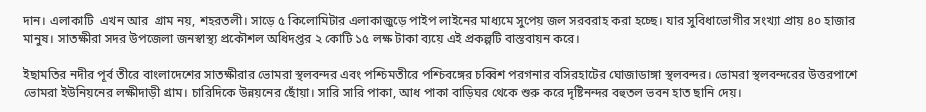দান। এলাকাটি  এখন আর  গ্রাম নয়, শহরতলী। সাড়ে ৫ কিলোমিটার এলাকাজুড়ে পাইপ লাইনের মাধ্যমে সুপেয় জল সরবরাহ করা হচ্ছে। যার সুবিধাভোগীর সংখ্যা প্রায় ৪০ হাজার মানুষ। সাতক্ষীরা সদর উপজেলা জনস্বাস্থ্য প্রকৌশল অধিদপ্তর ২ কোটি ১৫ লক্ষ টাকা ব্যয়ে এই প্রকল্পটি বাস্তবায়ন করে।

ইছামতির নদীর পূর্ব তীরে বাংলাদেশের সাতক্ষীরার ভোমরা স্থলবন্দর এবং পশ্চিমতীরে পশ্চিবঙ্গের চব্বিশ পরগনার বসিরহাটের ঘোজাডাঙ্গা স্থলবন্দর। ভোমরা স্থলবন্দরের উত্তরপাশে ভোমরা ইউনিয়নের লক্ষীদাড়ী গ্রাম। চারিদিকে উন্নয়নের ছোঁয়া। সারি সারি পাকা, আধ পাকা বাড়িঘর থেকে শুরু করে দৃষ্টিনন্দর বহুতল ভবন হাত ছানি দেয়।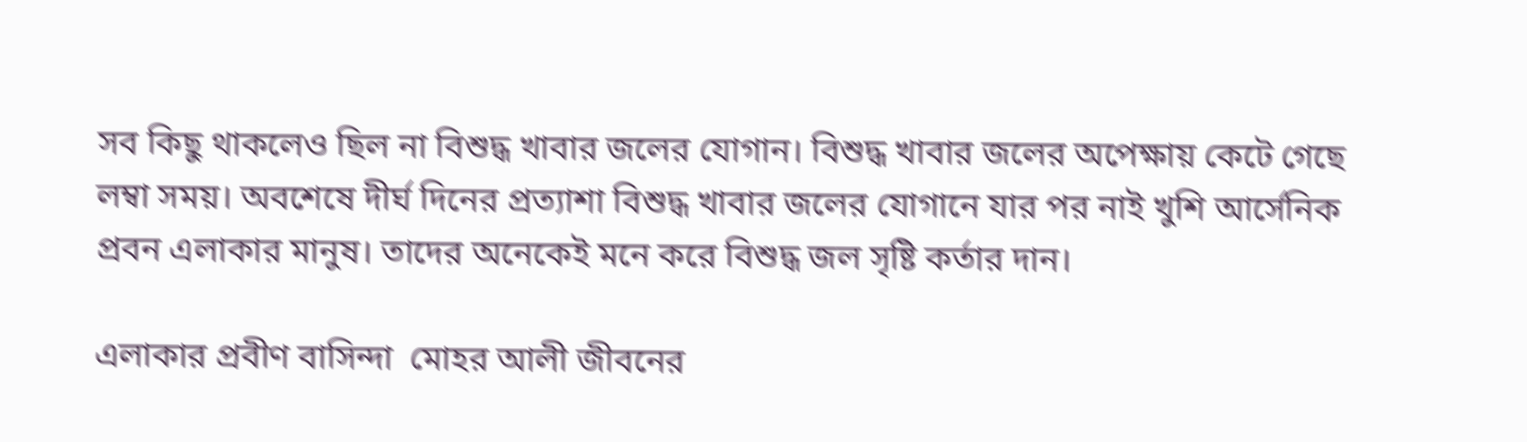সব কিছু থাকলেও ছিল না বিশুদ্ধ খাবার জলের যোগান। বিশুদ্ধ খাবার জলের অপেক্ষায় কেটে গেছে লম্বা সময়। অবশেষে দীর্ঘ দিনের প্রত্যাশা বিশুদ্ধ খাবার জলের যোগানে যার পর নাই খুশি আর্সেনিক প্রবন এলাকার মানুষ। তাদের অনেকেই মনে করে বিশুদ্ধ জল সৃষ্টি কর্তার দান।

এলাকার প্রবীণ বাসিন্দা  মোহর আলী জীবনের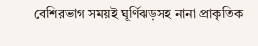বেশিরভাগ সময়ই ঘূর্ণিঝড়সহ নানা প্রাকৃতিক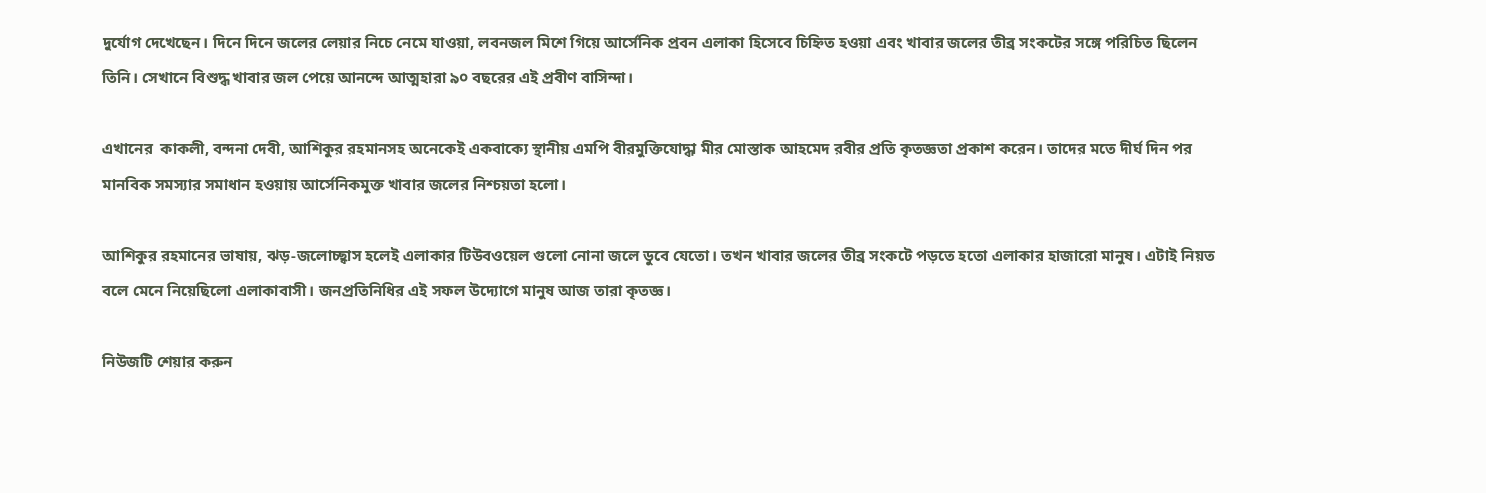দুর্যোগ দেখেছেন। দিনে দিনে জলের লেয়ার নিচে নেমে যাওয়া, লবনজল মিশে গিয়ে আর্সেনিক প্রবন এলাকা হিসেবে চিহ্নিত হওয়া এবং খাবার জলের তীব্র সংকটের সঙ্গে পরিচিত ছিলেন তিনি। সেখানে বিশুদ্ধ খাবার জল পেয়ে আনন্দে আত্মহারা ৯০ বছরের এই প্রবীণ বাসিন্দা।

এখানের  কাকলী, বন্দনা দেবী, আশিকুর রহমানসহ অনেকেই একবাক্যে স্থানীয় এমপি বীরমুক্তিযোদ্ধা মীর মোস্তাক আহমেদ রবীর প্রতি কৃতজ্ঞতা প্রকাশ করেন। তাদের মতে দীর্ঘ দিন পর মানবিক সমস্যার সমাধান হওয়ায় আর্সেনিকমুক্ত খাবার জলের নিশ্চয়তা হলো।

আশিকুর রহমানের ভাষায়, ঝড়-জলোচ্ছ্বাস হলেই এলাকার টিউবওয়েল গুলো নোনা জলে ডুবে যেতো। তখন খাবার জলের তীব্র সংকটে পড়তে হতো এলাকার হাজারো মানুষ। এটাই নিয়ত বলে মেনে নিয়েছিলো এলাকাবাসী। জনপ্রতিনিধির এই সফল উদ্যোগে মানুষ আজ তারা কৃতজ্ঞ।

নিউজটি শেয়ার করুন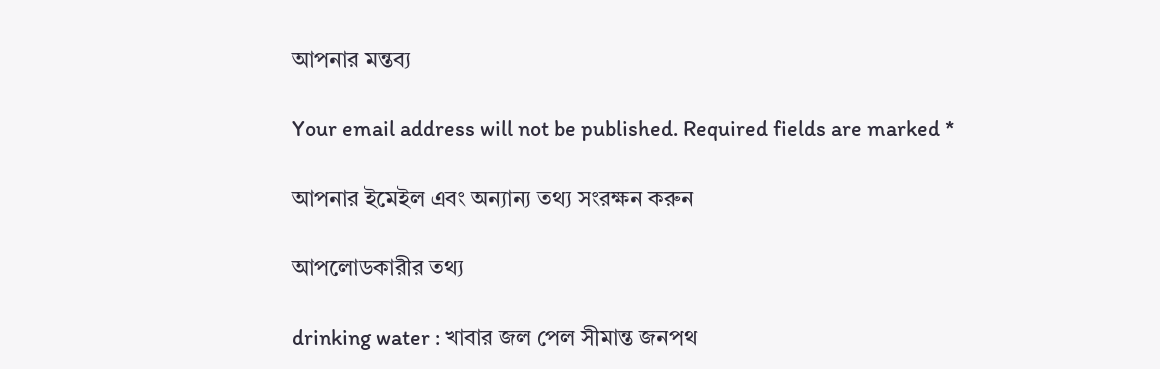আপনার মন্তব্য

Your email address will not be published. Required fields are marked *

আপনার ইমেইল এবং অন্যান্য তথ্য সংরক্ষন করুন

আপলোডকারীর তথ্য

drinking water : খাবার জল পেল সীমান্ত জনপথ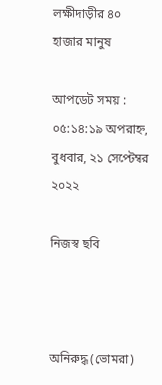লক্ষীদাড়ীর ৪০ হাজার মানুষ

আপডেট সময় : ০৫:১৪:১৯ অপরাহ্ন, বুধবার, ২১ সেপ্টেম্বর ২০২২

নিজস্ব ছবি



অনিরুদ্ধ (ভোমরা)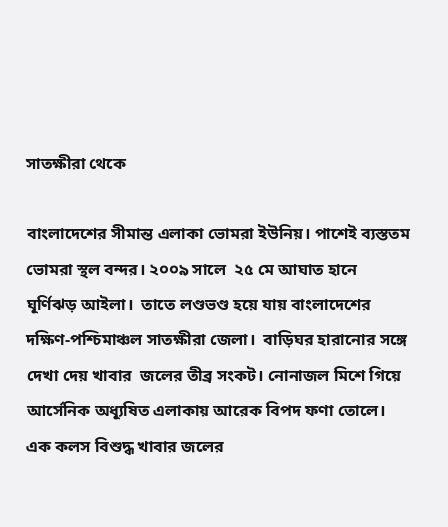সাতক্ষীরা থেকে

বাংলাদেশের সীমান্ত এলাকা ভোমরা ইউনিয়। পাশেই ব্যস্ততম ভোমরা স্থল বন্দর। ২০০৯ সালে  ২৫ মে আঘাত হানে ঘূর্ণিঝড় আইলা।  তাতে লণ্ডভণ্ড হয়ে যায় বাংলাদেশের দক্ষিণ-পশ্চিমাঞ্চল সাতক্ষীরা জেলা।  বাড়িঘর হারানোর সঙ্গে দেখা দেয় খাবার  জলের তীব্র সংকট। নোনাজল মিশে গিয়ে আর্সেনিক অধ্যূষিত এলাকায় আরেক বিপদ ফণা তোলে। এক কলস বিশুদ্ধ খাবার জলের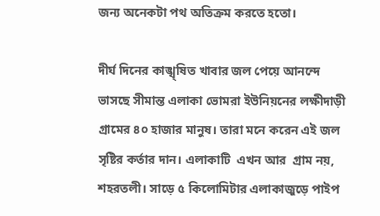জন্য অনেকটা পথ অতিক্রম করতে হতো।

দীর্ঘ দিনের কাঙ্খ্ষিত খাবার জল পেয়ে আনন্দে ভাসছে সীমান্ত এলাকা ভোমরা ইউনিয়নের লক্ষীদাড়ী গ্রামের ৪০ হাজার মানুষ। তারা মনে করেন এই জল সৃষ্টির কর্তার দান। এলাকাটি  এখন আর  গ্রাম নয়, শহরতলী। সাড়ে ৫ কিলোমিটার এলাকাজুড়ে পাইপ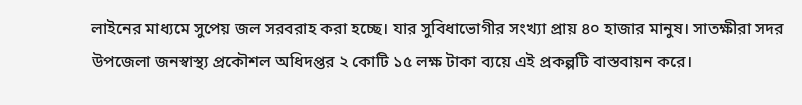লাইনের মাধ্যমে সুপেয় জল সরবরাহ করা হচ্ছে। যার সুবিধাভোগীর সংখ্যা প্রায় ৪০ হাজার মানুষ। সাতক্ষীরা সদর উপজেলা জনস্বাস্থ্য প্রকৌশল অধিদপ্তর ২ কোটি ১৫ লক্ষ টাকা ব্যয়ে এই প্রকল্পটি বাস্তবায়ন করে।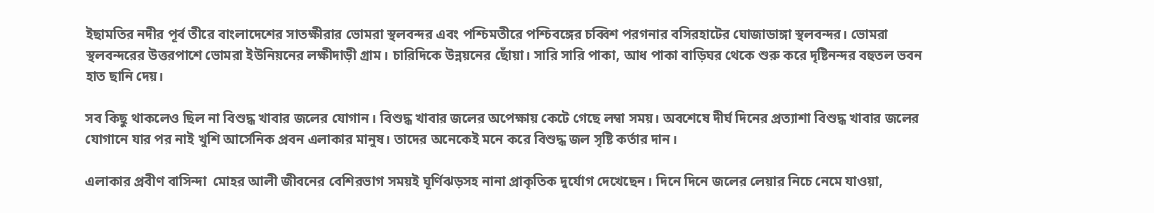ইছামতির নদীর পূর্ব তীরে বাংলাদেশের সাতক্ষীরার ভোমরা স্থলবন্দর এবং পশ্চিমতীরে পশ্চিবঙ্গের চব্বিশ পরগনার বসিরহাটের ঘোজাডাঙ্গা স্থলবন্দর। ভোমরা স্থলবন্দরের উত্তরপাশে ভোমরা ইউনিয়নের লক্ষীদাড়ী গ্রাম। চারিদিকে উন্নয়নের ছোঁয়া। সারি সারি পাকা, আধ পাকা বাড়িঘর থেকে শুরু করে দৃষ্টিনন্দর বহুতল ভবন হাত ছানি দেয়।

সব কিছু থাকলেও ছিল না বিশুদ্ধ খাবার জলের যোগান। বিশুদ্ধ খাবার জলের অপেক্ষায় কেটে গেছে লম্বা সময়। অবশেষে দীর্ঘ দিনের প্রত্যাশা বিশুদ্ধ খাবার জলের যোগানে যার পর নাই খুশি আর্সেনিক প্রবন এলাকার মানুষ। তাদের অনেকেই মনে করে বিশুদ্ধ জল সৃষ্টি কর্তার দান।

এলাকার প্রবীণ বাসিন্দা  মোহর আলী জীবনের বেশিরভাগ সময়ই ঘূর্ণিঝড়সহ নানা প্রাকৃতিক দুর্যোগ দেখেছেন। দিনে দিনে জলের লেয়ার নিচে নেমে যাওয়া,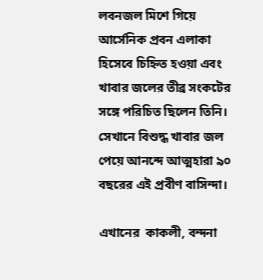লবনজল মিশে গিয়ে আর্সেনিক প্রবন এলাকা হিসেবে চিহ্নিত হওয়া এবং খাবার জলের তীব্র সংকটের সঙ্গে পরিচিত ছিলেন তিনি। সেখানে বিশুদ্ধ খাবার জল পেয়ে আনন্দে আত্মহারা ৯০ বছরের এই প্রবীণ বাসিন্দা।

এখানের  কাকলী, বন্দনা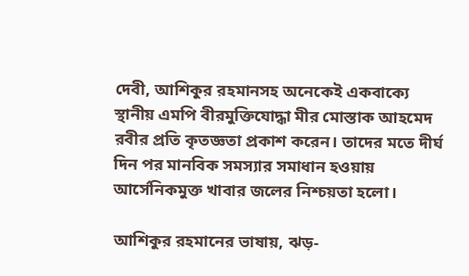দেবী, আশিকুর রহমানসহ অনেকেই একবাক্যে স্থানীয় এমপি বীরমুক্তিযোদ্ধা মীর মোস্তাক আহমেদ রবীর প্রতি কৃতজ্ঞতা প্রকাশ করেন। তাদের মতে দীর্ঘ দিন পর মানবিক সমস্যার সমাধান হওয়ায় আর্সেনিকমুক্ত খাবার জলের নিশ্চয়তা হলো।

আশিকুর রহমানের ভাষায়, ঝড়-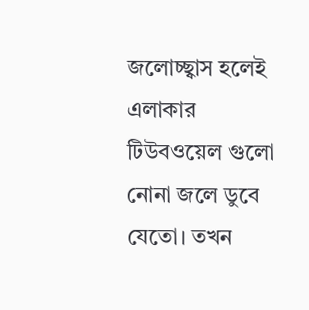জলোচ্ছ্বাস হলেই এলাকার টিউবওয়েল গুলো নোনা জলে ডুবে যেতো। তখন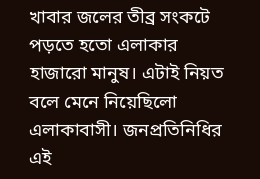খাবার জলের তীব্র সংকটে পড়তে হতো এলাকার হাজারো মানুষ। এটাই নিয়ত বলে মেনে নিয়েছিলো এলাকাবাসী। জনপ্রতিনিধির এই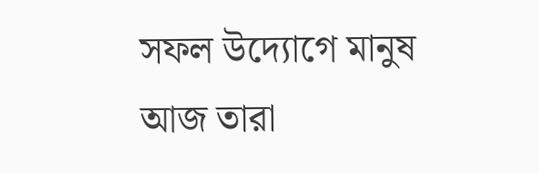সফল উদ্যোগে মানুষ আজ তারা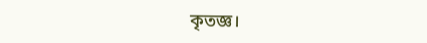কৃতজ্ঞ।